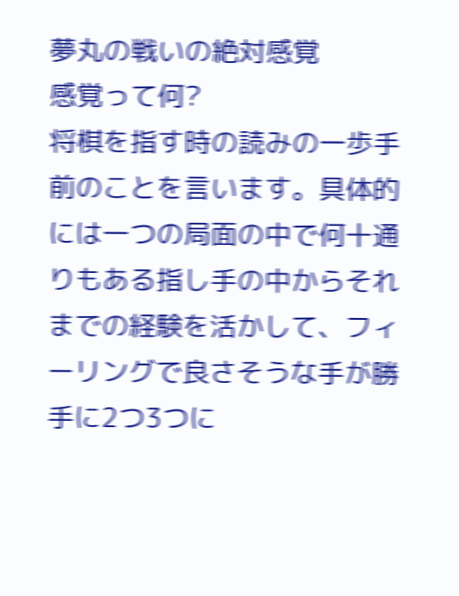夢丸の戦いの絶対感覚
感覚って何?
将棋を指す時の読みの一歩手前のことを言います。具体的には一つの局面の中で何十通りもある指し手の中からそれまでの経験を活かして、フィーリングで良さそうな手が勝手に2つ3つに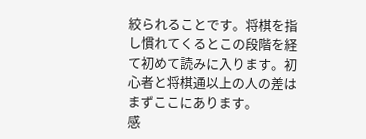絞られることです。将棋を指し慣れてくるとこの段階を経て初めて読みに入ります。初心者と将棋通以上の人の差はまずここにあります。
感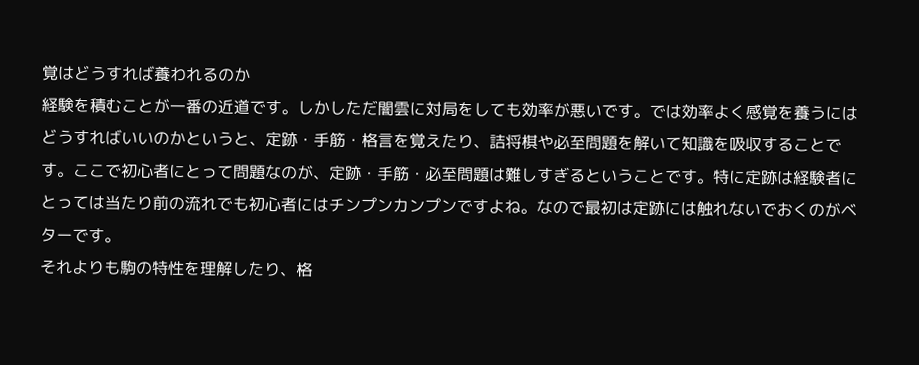覚はどうすれば養われるのか
経験を積むことが一番の近道です。しかしただ闇雲に対局をしても効率が悪いです。では効率よく感覚を養うにはどうすればいいのかというと、定跡・手筋・格言を覚えたり、詰将棋や必至問題を解いて知識を吸収することです。ここで初心者にとって問題なのが、定跡・手筋・必至問題は難しすぎるということです。特に定跡は経験者にとっては当たり前の流れでも初心者にはチンプンカンプンですよね。なので最初は定跡には触れないでおくのがベターです。
それよりも駒の特性を理解したり、格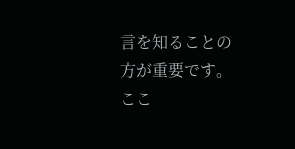言を知ることの方が重要です。ここ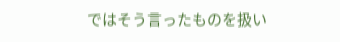ではそう言ったものを扱い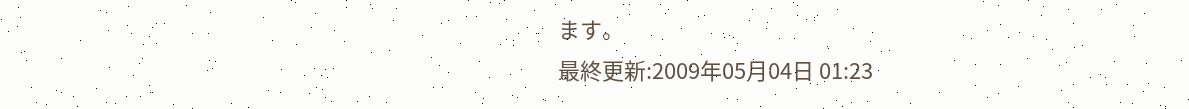ます。
最終更新:2009年05月04日 01:23